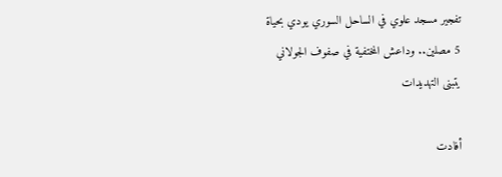تفجير مسجد علوي في الساحل السوري يودي بحياة 5 مصلين.. وداعش المختفية في صفوف الجولاني يتبنى التهديدات

أفادت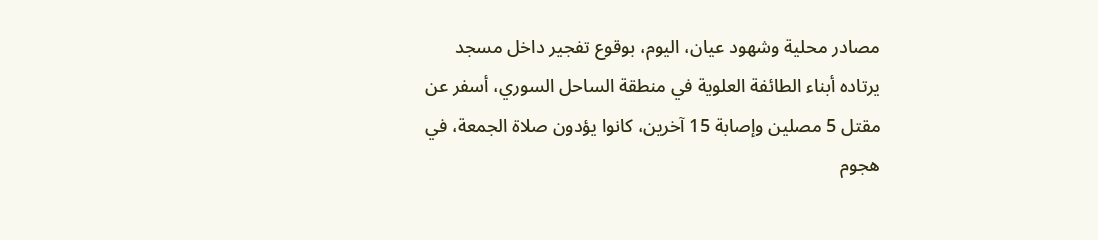مصادر محلية وشهود عيان، اليوم، بوقوع تفجير داخل مسجد يرتاده أبناء الطائفة العلوية في منطقة الساحل السوري، أسفر عن مقتل 5 مصلين وإصابة 15 آخرين، كانوا يؤدون صلاة الجمعة، في هجوم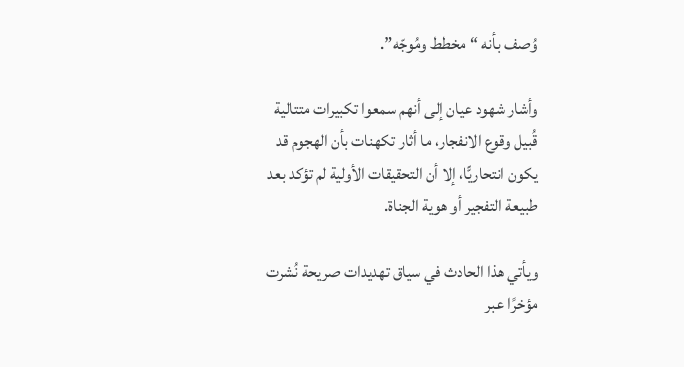وُصف بأنه “مخطط ومُوجّه”.

وأشار شهود عيان إلى أنهم سمعوا تكبيرات متتالية قُبيل وقوع الانفجار، ما أثار تكهنات بأن الهجوم قد يكون انتحاريًّا، إلا أن التحقيقات الأولية لم تؤكد بعد طبيعة التفجير أو هوية الجناة.

ويأتي هذا الحادث في سياق تهديدات صريحة نُشرت مؤخرًا عبر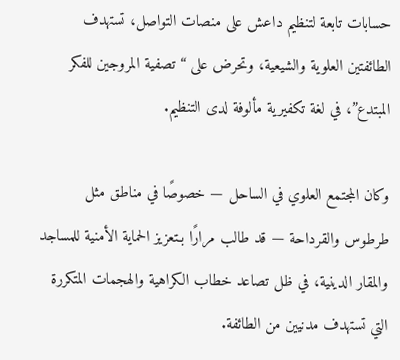حسابات تابعة لتنظيم داعش على منصات التواصل، تستهدف الطائفتين العلوية والشيعية، وتحرض على “تصفية المروجين للفكر المبتدع”، في لغة تكفيرية مألوفة لدى التنظيم.

وكان المجتمع العلوي في الساحل — خصوصًا في مناطق مثل طرطوس والقرداحة — قد طالب مرارًا بـتعزيز الحماية الأمنية للمساجد والمقار الدينية، في ظل تصاعد خطاب الكراهية والهجمات المتكررة التي تستهدف مدنيين من الطائفة.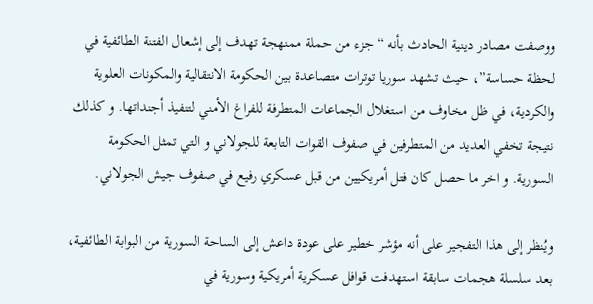ووصفت مصادر دينية الحادث بأنه “جزء من حملة ممنهجة تهدف إلى إشعال الفتنة الطائفية في لحظة حساسة”، حيث تشهد سوريا توترات متصاعدة بين الحكومة الانتقالية والمكونات العلوية والكردية، في ظل مخاوف من استغلال الجماعات المتطرفة للفراغ الأمني لتنفيذ أجنداتها. و كذلك نتيجة تخفي العديد من المتطرفين في صفوف القوات التابعة للجولاني و التي تمثل الحكومة السورية. و اخر ما حصل كان فتل أمريكيين من قبل عسكري رفيع في صفوف جيش الجولاني.

ويُنظر إلى هذا التفجير على أنه مؤشر خطير على عودة داعش إلى الساحة السورية من البوابة الطائفية، بعد سلسلة هجمات سابقة استهدفت قوافل عسكرية أمريكية وسورية في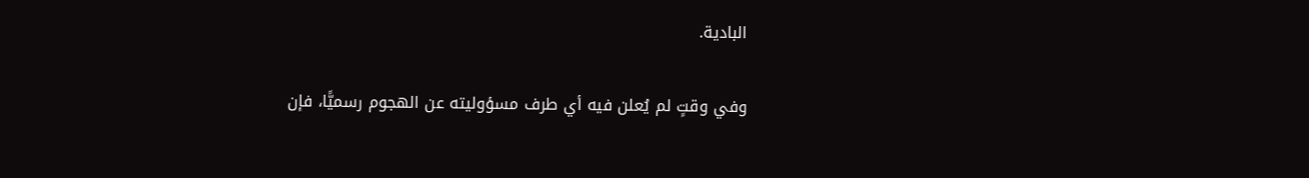البادية.

وفي وقتٍ لم يُعلن فيه أي طرف مسؤوليته عن الهجوم رسميًّا، فإن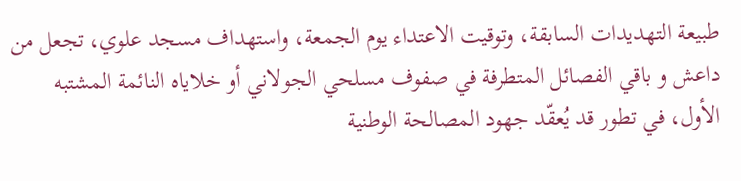طبيعة التهديدات السابقة، وتوقيت الاعتداء يوم الجمعة، واستهداف مسجد علوي، تجعل من داعش و باقي الفصائل المتطرفة في صفوف مسلحي الجولاني أو خلاياه النائمة المشتبه الأول، في تطور قد يُعقّد جهود المصالحة الوطنية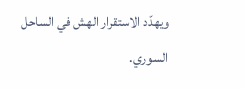ويهدّد الاستقرار الهش في الساحل السوري.